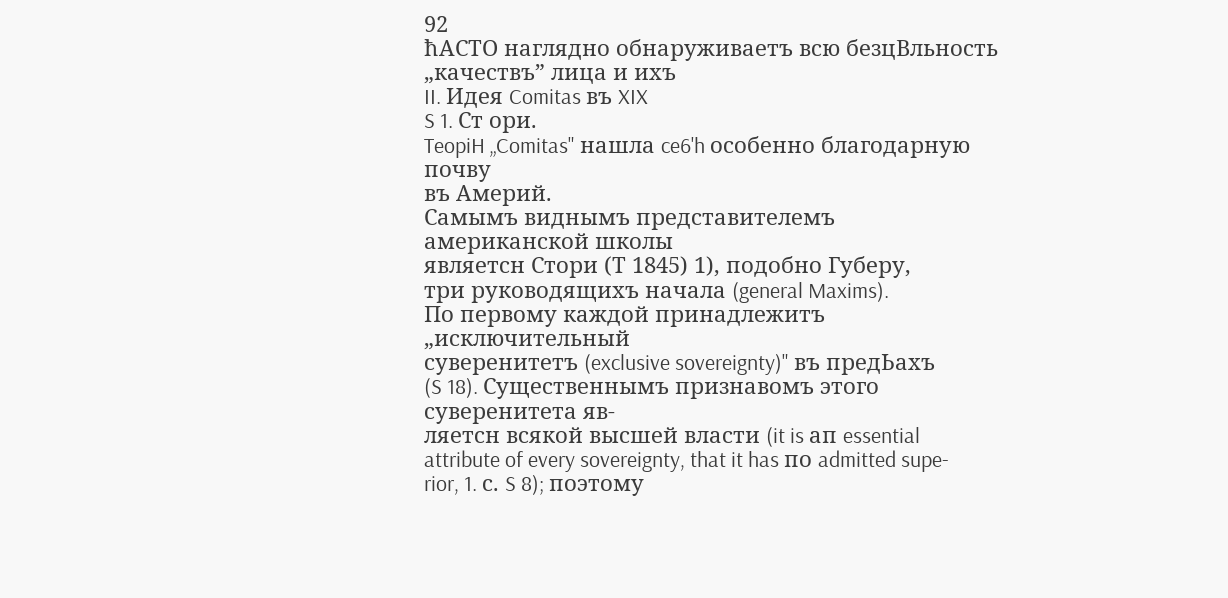92
ћАСТО наглядно обнаруживаетъ всю безцВльность
„качествъ” лица и ихъ
II. Идея Comitas въ XIX
S 1. Ст ори.
TeopiH „Comitas" нашла ce6'h особенно благодарную почву
въ Америй.
Самымъ виднымъ представителемъ американской школы
являетсн Стори (Т 1845) 1), подобно Губеру,
три руководящихъ начала (general Maxims).
По первому каждой принадлежитъ „исключительный
суверенитетъ (exclusive sovereignty)" въ предЬахъ
(S 18). Существеннымъ признавомъ этого суверенитета яв-
ляетсн всякой высшей власти (it is ап essential
attribute of every sovereignty, that it has по admitted supe-
rior, 1. с. S 8); поэтому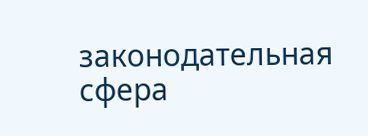законодательная сфера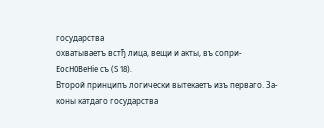государства
охватываетъ встђ лица, вещи и акты, въ сопри-
EocH0BeHie съ (S 18).
Второй принципъ логически вытекаетъ изъ перваго. За-
коны катдаго государства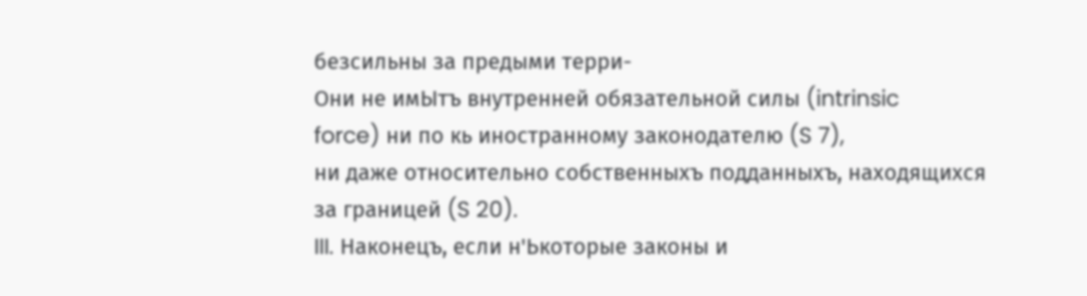безсильны за предыми терри-
Они не имЫтъ внутренней обязательной силы (intrinsic
force) ни по кь иностранному законодателю (S 7),
ни даже относительно собственныхъ подданныхъ, находящихся
за границей (S 20).
III. Наконецъ, если н'Ькоторые законы и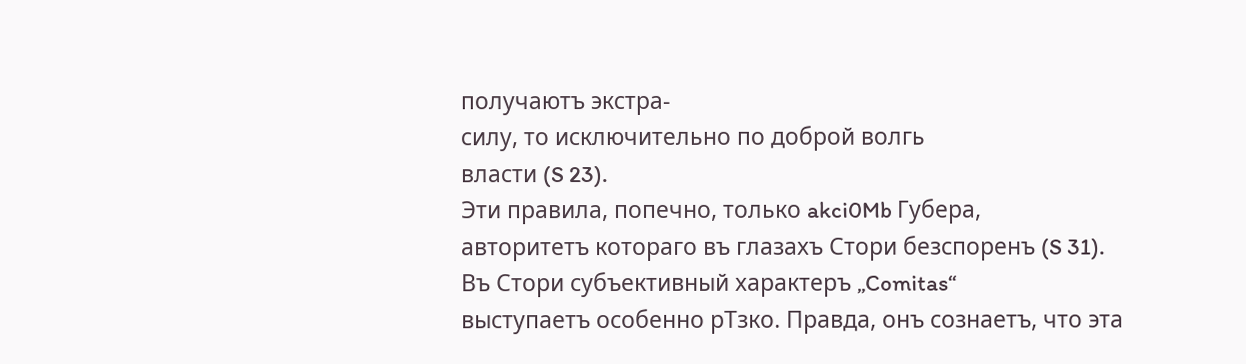получаютъ экстра-
силу, то исключительно по доброй волгь
власти (S 23).
Эти правила, попечно, только akci0Mb Губера,
авторитетъ котораго въ глазахъ Стори безспоренъ (S 31).
Въ Стори субъективный характеръ „Comitas“
выступаетъ особенно рТзко. Правда, онъ сознаетъ, что эта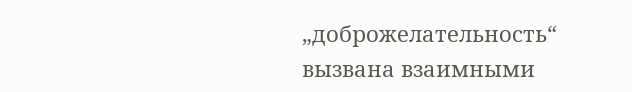„доброжелательность“ вызвана взаимными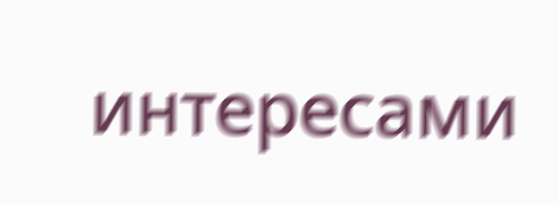интересами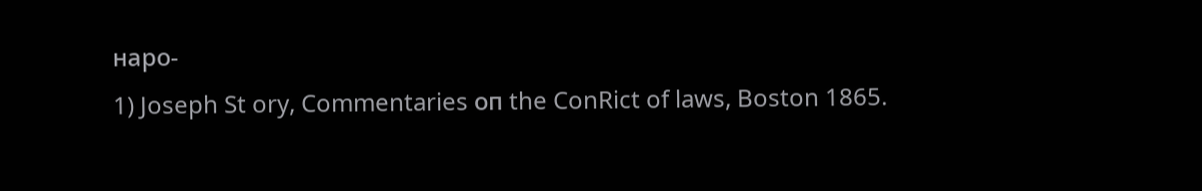наро-
1) Joseph St ory, Commentaries оп the ConRict of laws, Boston 1865.